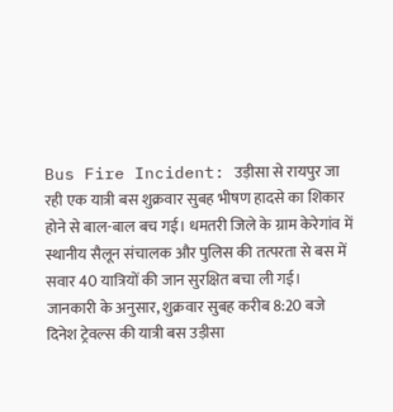Bus Fire Incident: उड़ीसा से रायपुर जा रही एक यात्री बस शुक्रवार सुबह भीषण हादसे का शिकार होने से बाल-बाल बच गई। धमतरी जिले के ग्राम केरेगांव में स्थानीय सैलून संचालक और पुलिस की तत्परता से बस में सवार 40 यात्रियों की जान सुरक्षित बचा ली गई।
जानकारी के अनुसार, शुक्रवार सुबह करीब 8:20 बजे दिनेश ट्रेवल्स की यात्री बस उड़ीसा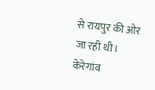से रायपुर की ओर जा रही थी। केरेगांव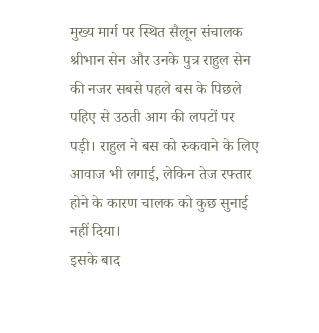मुख्य मार्ग पर स्थित सैलून संचालक श्रीभान सेन और उनके पुत्र राहुल सेन की नजर सबसे पहले बस के पिछले पहिए से उठती आग की लपटों पर पड़ी। राहुल ने बस को रुकवाने के लिए आवाज भी लगाई, लेकिन तेज रफ्तार होने के कारण चालक को कुछ सुनाई नहीं दिया।
इसके बाद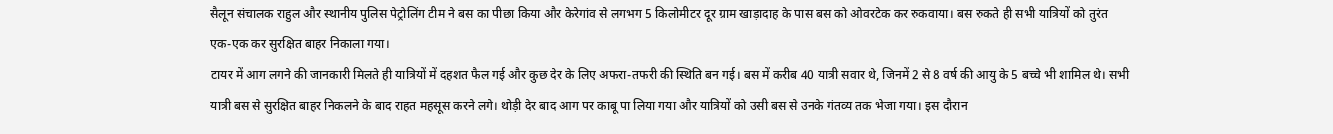सैलून संचालक राहुल और स्थानीय पुलिस पेट्रोलिंग टीम ने बस का पीछा किया और केरेगांव से लगभग 5 किलोमीटर दूर ग्राम खाड़ादाह के पास बस को ओवरटेक कर रुकवाया। बस रुकते ही सभी यात्रियों को तुरंत एक-एक कर सुरक्षित बाहर निकाला गया।
टायर में आग लगने की जानकारी मिलते ही यात्रियों में दहशत फैल गई और कुछ देर के लिए अफरा-तफरी की स्थिति बन गई। बस में करीब 40 यात्री सवार थे, जिनमें 2 से 8 वर्ष की आयु के 5 बच्चे भी शामिल थे। सभी यात्री बस से सुरक्षित बाहर निकलने के बाद राहत महसूस करने लगे। थोड़ी देर बाद आग पर काबू पा लिया गया और यात्रियों को उसी बस से उनके गंतव्य तक भेजा गया। इस दौरान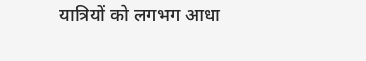यात्रियों को लगभग आधा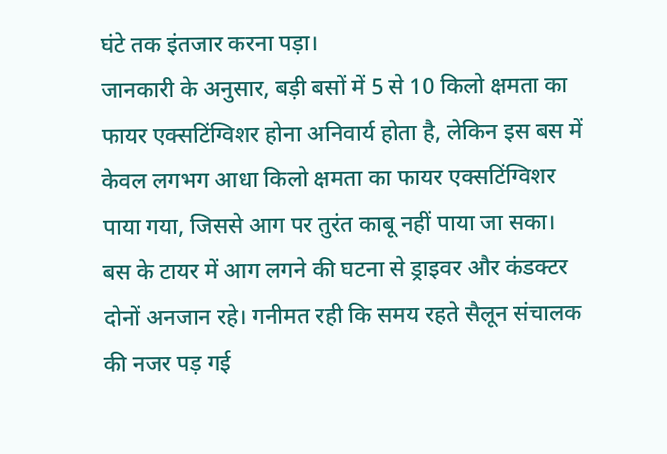घंटे तक इंतजार करना पड़ा।
जानकारी के अनुसार, बड़ी बसों में 5 से 10 किलो क्षमता का फायर एक्सटिंग्विशर होना अनिवार्य होता है, लेकिन इस बस में केवल लगभग आधा किलो क्षमता का फायर एक्सटिंग्विशर पाया गया, जिससे आग पर तुरंत काबू नहीं पाया जा सका।
बस के टायर में आग लगने की घटना से ड्राइवर और कंडक्टर दोनों अनजान रहे। गनीमत रही कि समय रहते सैलून संचालक की नजर पड़ गई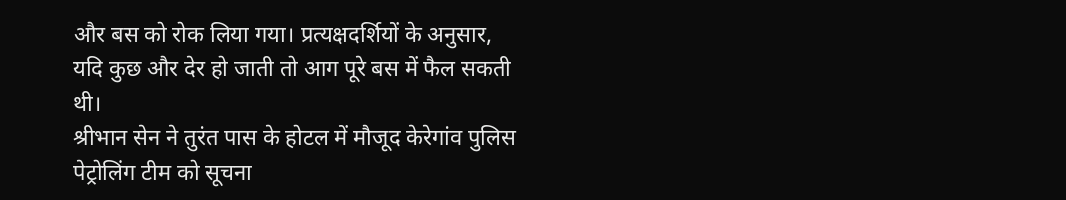और बस को रोक लिया गया। प्रत्यक्षदर्शियों के अनुसार, यदि कुछ और देर हो जाती तो आग पूरे बस में फैल सकती थी।
श्रीभान सेन ने तुरंत पास के होटल में मौजूद केरेगांव पुलिस पेट्रोलिंग टीम को सूचना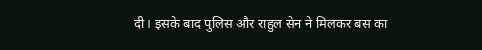दी। इसके बाद पुलिस और राहुल सेन ने मिलकर बस का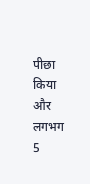पीछा किया और लगभग 5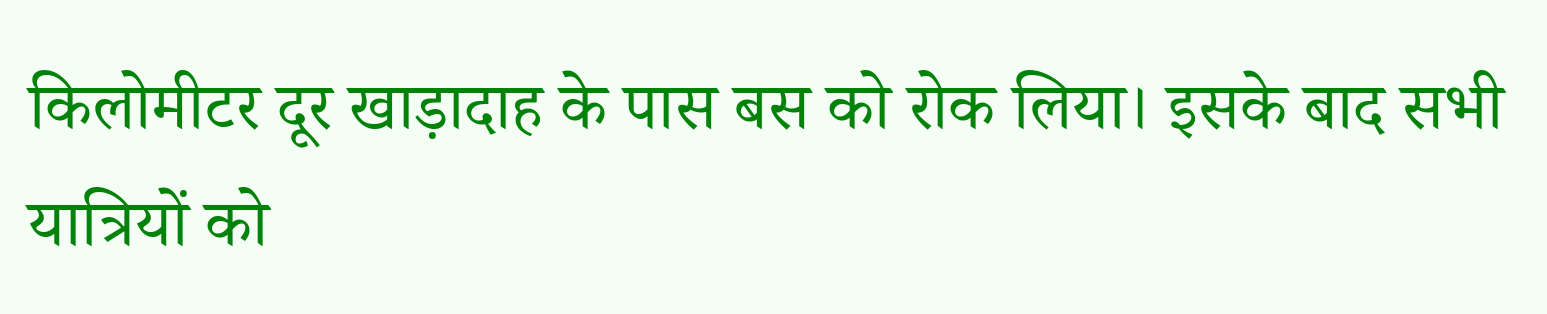किलोमीटर दूर खाड़ादाह के पास बस को रोक लिया। इसके बाद सभी यात्रियों को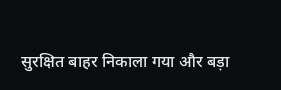सुरक्षित बाहर निकाला गया और बड़ा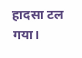हादसा टल गया।